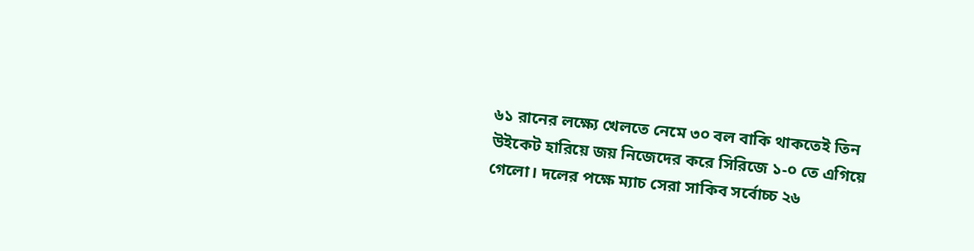৬১ রানের লক্ষ্যে খেলতে নেমে ৩০ বল বাকি থাকতেই তিন উইকেট হারিয়ে জয় নিজেদের করে সিরিজে ১-০ তে এগিয়ে গেলো। দলের পক্ষে ম্যাচ সেরা সাকিব সর্বোচ্চ ২৬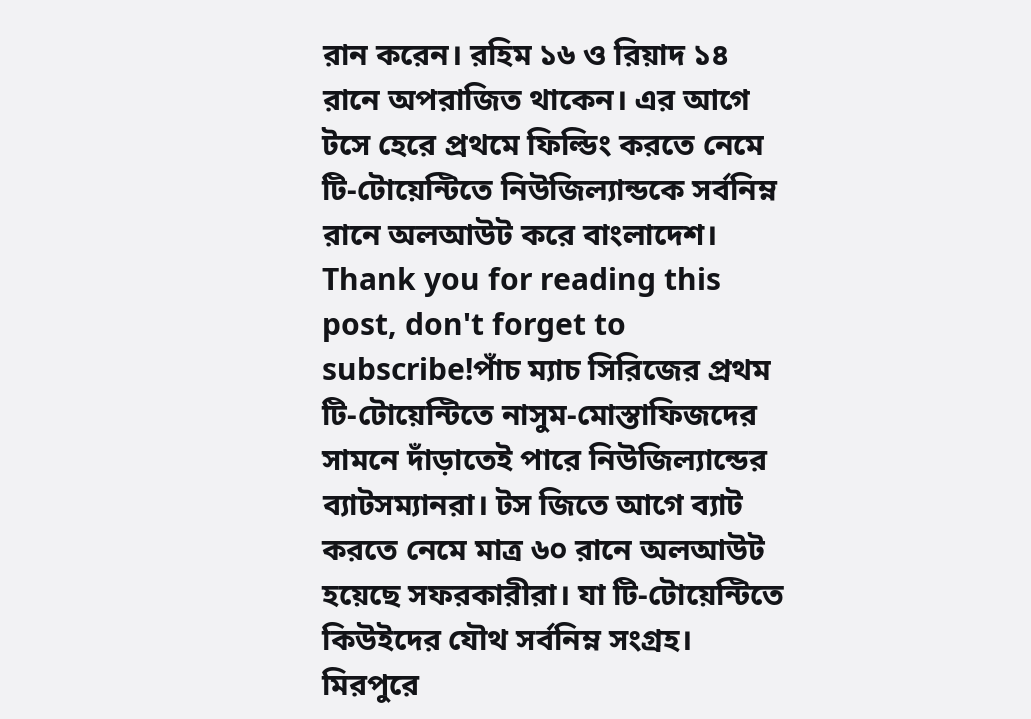রান করেন। রহিম ১৬ ও রিয়াদ ১৪ রানে অপরাজিত থাকেন। এর আগে টসে হেরে প্রথমে ফিল্ডিং করতে নেমে টি-টোয়েন্টিতে নিউজিল্যান্ডকে সর্বনিম্ন রানে অলআউট করে বাংলাদেশ।
Thank you for reading this post, don't forget to subscribe!পাঁচ ম্যাচ সিরিজের প্রথম টি-টোয়েন্টিতে নাসুম-মোস্তাফিজদের সামনে দাঁড়াতেই পারে নিউজিল্যান্ডের ব্যাটসম্যানরা। টস জিতে আগে ব্যাট করতে নেমে মাত্র ৬০ রানে অলআউট হয়েছে সফরকারীরা। যা টি-টোয়েন্টিতে কিউইদের যৌথ সর্বনিম্ন সংগ্রহ। মিরপুরে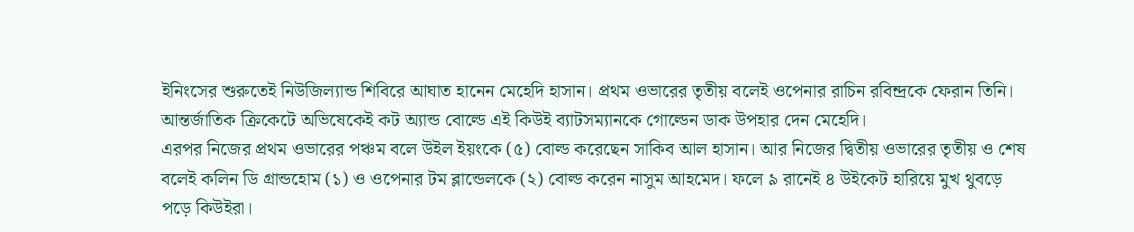ইনিংসের শুরুতেই নিউজিল্যান্ড শিবিরে আঘাত হানেন মেহেদি হাসান। প্রথম ওভারের তৃতীয় বলেই ওপেনার রাচিন রবিন্দ্রকে ফেরান তিনি। আন্তর্জাতিক ক্রিকেটে অভিষেকেই কট অ্যান্ড বোল্ডে এই কিউই ব্যাটসম্যানকে গোল্ডেন ডাক উপহার দেন মেহেদি।
এরপর নিজের প্রথম ওভারের পঞ্চম বলে উইল ইয়ংকে (৫) বোল্ড করেছেন সাকিব আল হাসান। আর নিজের দ্বিতীয় ওভারের তৃতীয় ও শেষ বলেই কলিন ডি গ্রান্ডহোম (১) ও ওপেনার টম ব্লান্ডেলকে (২) বোল্ড করেন নাসুম আহমেদ। ফলে ৯ রানেই ৪ উইকেট হারিয়ে মুখ থুবড়ে পড়ে কিউইরা।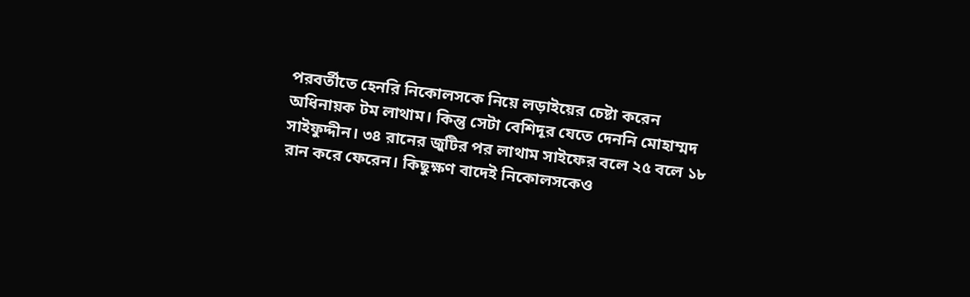পরবর্তীতে হেনরি নিকোলসকে নিয়ে লড়াইয়ের চেষ্টা করেন অধিনায়ক টম লাথাম। কিন্তু সেটা বেশিদূর যেতে দেননি মোহাম্মদ সাইফুদ্দীন। ৩৪ রানের জুটির পর লাথাম সাইফের বলে ২৫ বলে ১৮ রান করে ফেরেন। কিছুক্ষণ বাদেই নিকোলসকেও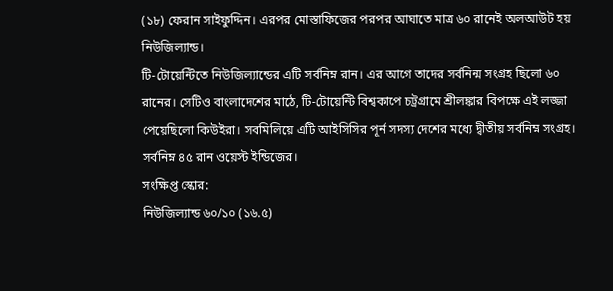(১৮) ফেরান সাইফুদ্দিন। এরপর মোস্তাফিজের পরপর আঘাতে মাত্র ৬০ রানেই অলআউট হয় নিউজিল্যান্ড।
টি-টোয়েন্টিতে নিউজিল্যান্ডের এটি সর্বনিম্ন রান। এর আগে তাদের সর্বনিন্ম সংগ্রহ ছিলো ৬০ রানের। সেটিও বাংলাদেশের মাঠে, টি-টোয়েন্টি বিশ্বকাপে চট্রগ্রামে শ্রীলঙ্কার বিপক্ষে এই লজ্জা পেয়েছিলো কিউইরা। সবমিলিয়ে এটি আইসিসির পূর্ন সদস্য দেশের মধ্যে দ্বীতীয় সর্বনিম্ন সংগ্রহ। সর্বনিম্ন ৪৫ রান ওয়েস্ট ইন্ডিজের।
সংক্ষিপ্ত স্কোর:
নিউজিল্যান্ড ৬০/১০ (১৬.৫)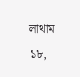লাথাম ১৮,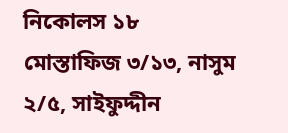নিকোলস ১৮
মোস্তাফিজ ৩/১৩, নাসুম ২/৫, সাইফুদ্দীন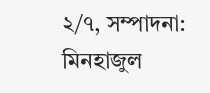২/৭, সম্পাদনা: মিনহাজুল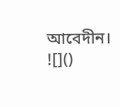আবেদীন।
![]()